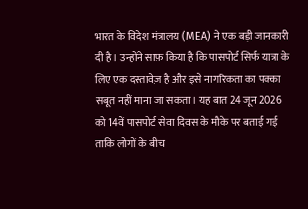भारत के विदेश मंत्रालय (MEA) ने एक बड़ी जानकारी दी है। उन्होंने साफ़ किया है कि पासपोर्ट सिर्फ यात्रा के लिए एक दस्तावेज़ है और इसे नागरिकता का पक्का सबूत नहीं माना जा सकता। यह बात 24 जून 2026 को 14वें पासपोर्ट सेवा दिवस के मौके पर बताई गई ताकि लोगों के बीच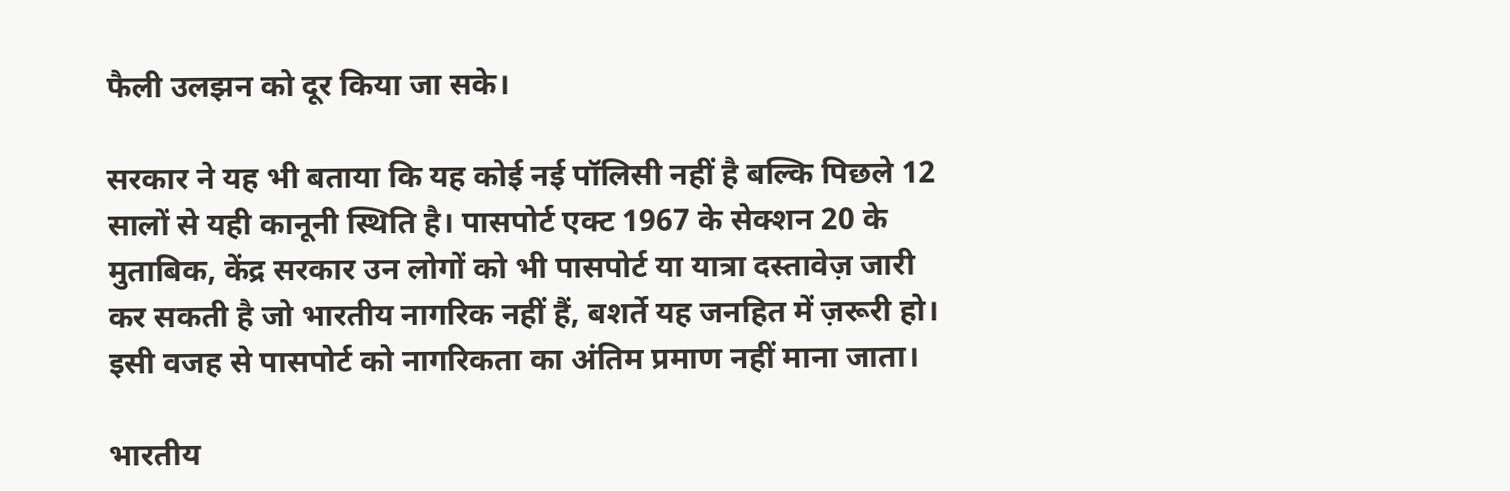फैली उलझन को दूर किया जा सके।

सरकार ने यह भी बताया कि यह कोई नई पॉलिसी नहीं है बल्कि पिछले 12 सालों से यही कानूनी स्थिति है। पासपोर्ट एक्ट 1967 के सेक्शन 20 के मुताबिक, केंद्र सरकार उन लोगों को भी पासपोर्ट या यात्रा दस्तावेज़ जारी कर सकती है जो भारतीय नागरिक नहीं हैं, बशर्ते यह जनहित में ज़रूरी हो। इसी वजह से पासपोर्ट को नागरिकता का अंतिम प्रमाण नहीं माना जाता।

भारतीय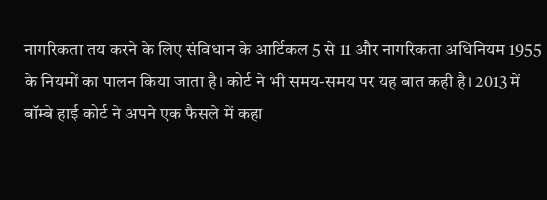नागरिकता तय करने के लिए संविधान के आर्टिकल 5 से 11 और नागरिकता अधिनियम 1955 के नियमों का पालन किया जाता है। कोर्ट ने भी समय-समय पर यह बात कही है। 2013 में बॉम्बे हाई कोर्ट ने अपने एक फैसले में कहा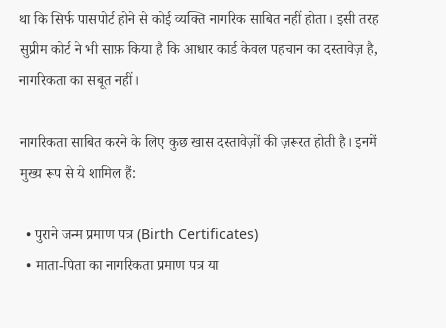था कि सिर्फ पासपोर्ट होने से कोई व्यक्ति नागरिक साबित नहीं होता। इसी तरह सुप्रीम कोर्ट ने भी साफ़ किया है कि आधार कार्ड केवल पहचान का दस्तावेज़ है, नागरिकता का सबूत नहीं।

नागरिकता साबित करने के लिए कुछ खास दस्तावेज़ों की ज़रूरत होती है। इनमें मुख्य रूप से ये शामिल हैं:

  • पुराने जन्म प्रमाण पत्र (Birth Certificates)
  • माता-पिता का नागरिकता प्रमाण पत्र या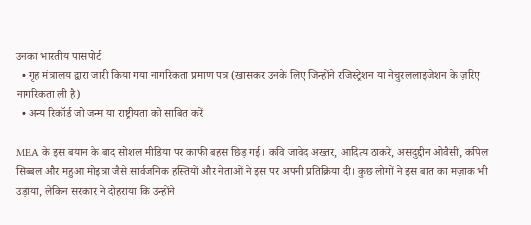उनका भारतीय पासपोर्ट
  • गृह मंत्रालय द्वारा जारी किया गया नागरिकता प्रमाण पत्र (खासकर उनके लिए जिन्होंने रजिस्ट्रेशन या नेचुरललाइजेशन के ज़रिए नागरिकता ली है)
  • अन्य रिकॉर्ड जो जन्म या राष्ट्रीयता को साबित करें

MEA के इस बयान के बाद सोशल मीडिया पर काफी बहस छिड़ गई। कवि जावेद अख्तर, आदित्य ठाकरे, असदुद्दीन ओवैसी, कपिल सिब्बल और महुआ मोइत्रा जैसे सार्वजनिक हस्तियों और नेताओं ने इस पर अपनी प्रतिक्रिया दी। कुछ लोगों ने इस बात का मज़ाक भी उड़ाया, लेकिन सरकार ने दोहराया कि उन्होंने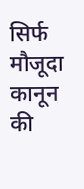सिर्फ मौजूदा कानून की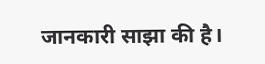जानकारी साझा की है।